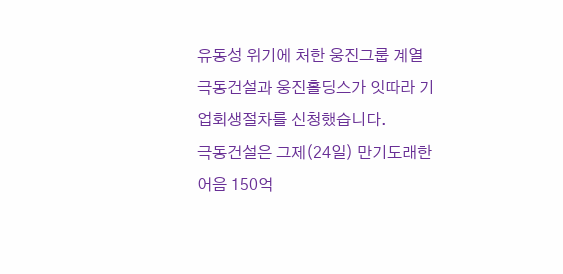유동성 위기에 처한 웅진그룹 계열 극동건설과 웅진홀딩스가 잇따라 기업회생절차를 신청했습니다.
극동건설은 그제(24일) 만기도래한 어음 150억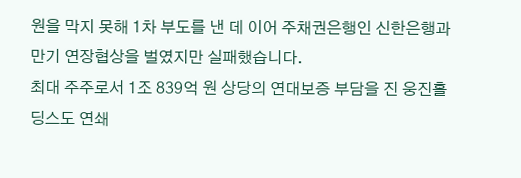원을 막지 못해 1차 부도를 낸 데 이어 주채권은행인 신한은행과 만기 연장협상을 벌였지만 실패했습니다.
최대 주주로서 1조 839억 원 상당의 연대보증 부담을 진 웅진홀딩스도 연쇄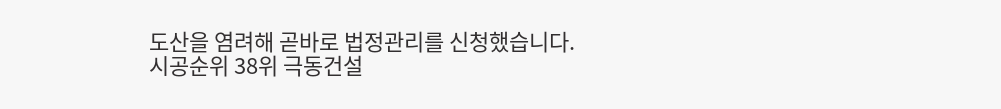도산을 염려해 곧바로 법정관리를 신청했습니다.
시공순위 38위 극동건설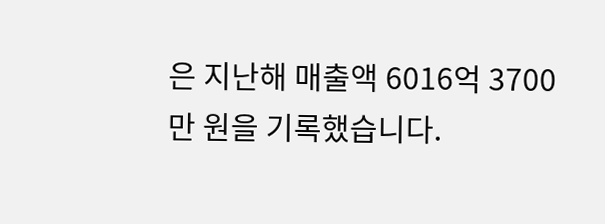은 지난해 매출액 6016억 3700만 원을 기록했습니다.